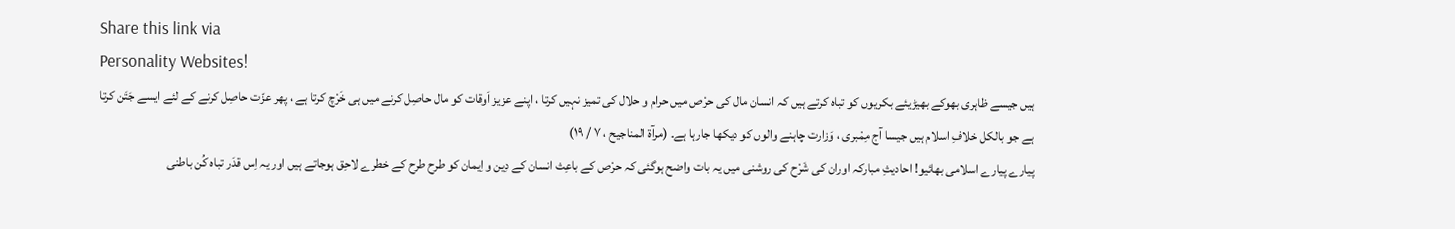Share this link via
Personality Websites!
ہیں جیسے ظاہری بھوکے بھیڑیئے بکریوں کو تباہ کرتے ہیں کہ انسان مال کی حرْص میں حرام و حلال کی تمیز نہیں کرتا ، اپنے عزیز اَوقات کو مال حاصِل کرنے میں ہی خَرْچ کرتا ہے ، پھر عزّت حاصِل کرنے کے لئے ایسے جَتَن کرتا ہے جو بالکل خلافِ اسلام ہیں جیسا آج مِمْبری ، وَزارت چاہنے والوں کو دیکھا جارہا ہے۔ (مرآۃ المناجیح ، ۷ / ۱۹)
پیارے پیارے اسلامی بھائیو! احادیثِ مبارکہ اوران کی شَرْح کی روشنی میں یہ بات واضح ہوگئی کہ حرْص کے باعِث انسان کے دِین و اِیمان کو طرح طرح کے خطرے لاحِق ہوجاتے ہیں اور یہ اِس قدَر تباہ کُن باطنی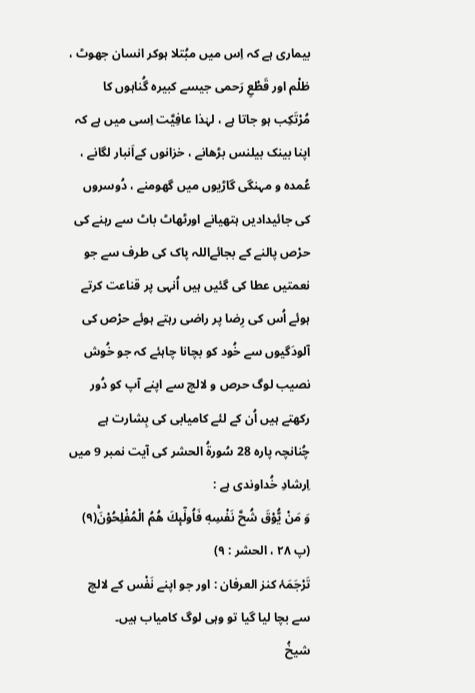بیماری ہے کہ اِس میں مبُتلا ہوکر انسان جھوٹ ، ظلْم اور قَطْعِ رَحمی جیسے کبیرہ گُناہوں کا مُرْتَکِب ہو جاتا ہے ، لہٰذا عافِیَّت اِسی میں ہے کہ اپنا بینک بیلنس بڑھانے ، خزانوں کےاَنبار لگانے ، عُمدہ و مہنگی گاڑیوں میں گھومنے ، دُوسروں کی جائیدادیں ہتھیانے اورٹھاٹ باٹ سے رہنے کی حرْص پالنے کے بجائےاللہ پاک کی طرف سے جو نعمتیں عطا کی گئیں ہیں اُنہی پر قناعت کرتے ہوئے اُس کی رِضا پر راضی رہتے ہوئے حرْص کی آلودَگیوں سے خُود کو بچانا چاہئے کہ جو خُوش نصیب لوگ حرص و لالچ سے اپنے آپ کو دُور رکھتے ہیں اُن کے لئے کامیابی کی بِشارت ہے چُنانچہ پارہ 28 سُورۃُ الحشر کی آیت نمبر 9 میں اِرشادِ خُداوندی ہے :
وَ مَنْ یُّوْقَ شُحَّ نَفْسِهٖ فَاُولٰٓىٕكَ هُمُ الْمُفْلِحُوْنَۚ(۹) (پ ۲۸ ، الحشر : ۹)
تَرْجَمَۂ کنز العرفان : اور جو اپنے نَفْس کے لالچ سے بچا لیا گیا تو وہی لوگ کامیاب ہیں۔
شيخُ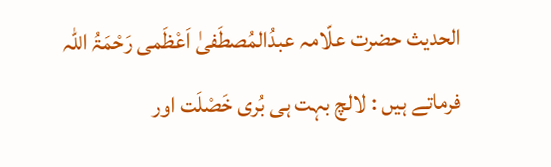الحديث حضرت علّامہ عبدُالمُصطَفیٰ اَعْظَمی رَحْمَۃُ اللّٰہ فرماتے ہیں : لالچ بہت ہی بُری خَصْلَت اور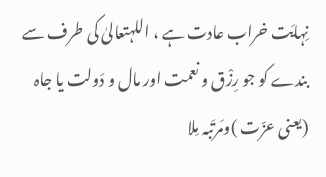نِہایَت خراب عادت ہے ، اللہتعالیٰ کی طرف سے بندے کو جو رِزْق و نعمت اور مال و دَولت یا جاہ (یعنی عزّت )ومَرتَبہ مِلا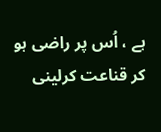ہے ، اُس پر راضی ہو کر قناعت کرلینی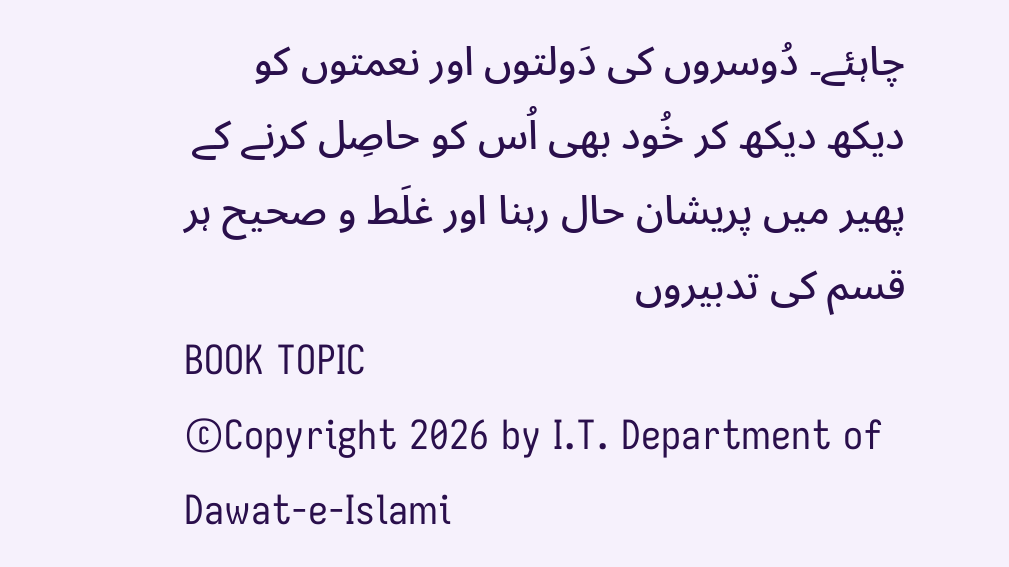چاہئے۔ دُوسروں کی دَولتوں اور نعمتوں کو دیکھ دیکھ کر خُود بھی اُس کو حاصِل کرنے کے پھیر میں پریشان حال رہنا اور غلَط و صحیح ہر قسم کی تدبیروں
BOOK TOPIC
©Copyright 2026 by I.T. Department of Dawat-e-Islami